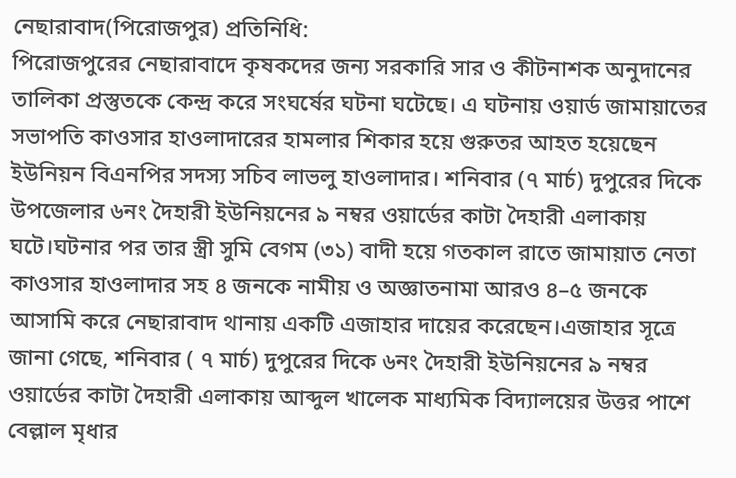নেছারাবাদ(পিরোজপুর) প্রতিনিধি:
পিরোজপুরের নেছারাবাদে কৃষকদের জন্য সরকারি সার ও কীটনাশক অনুদানের তালিকা প্রস্তুতকে কেন্দ্র করে সংঘর্ষের ঘটনা ঘটেছে। এ ঘটনায় ওয়ার্ড জামায়াতের সভাপতি কাওসার হাওলাদারের হামলার শিকার হয়ে গুরুতর আহত হয়েছেন ইউনিয়ন বিএনপির সদস্য সচিব লাভলু হাওলাদার। শনিবার (৭ মার্চ) দুপুরের দিকে উপজেলার ৬নং দৈহারী ইউনিয়নের ৯ নম্বর ওয়ার্ডের কাটা দৈহারী এলাকায় ঘটে।ঘটনার পর তার স্ত্রী সুমি বেগম (৩১) বাদী হয়ে গতকাল রাতে জামায়াত নেতা কাওসার হাওলাদার সহ ৪ জনকে নামীয় ও অজ্ঞাতনামা আরও ৪–৫ জনকে আসামি করে নেছারাবাদ থানায় একটি এজাহার দায়ের করেছেন।এজাহার সূত্রে জানা গেছে, শনিবার ( ৭ মার্চ) দুপুরের দিকে ৬নং দৈহারী ইউনিয়নের ৯ নম্বর ওয়ার্ডের কাটা দৈহারী এলাকায় আব্দুল খালেক মাধ্যমিক বিদ্যালয়ের উত্তর পাশে বেল্লাল মৃধার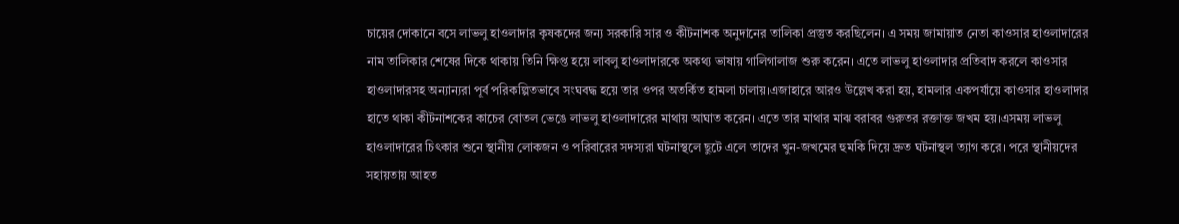চায়ের দোকানে বসে লাভলু হাওলাদার কৃষকদের জন্য সরকারি সার ও কীটনাশক অনুদানের তালিকা প্রস্তুত করছিলেন। এ সময় জামায়াত নেতা কাওসার হাওলাদারের নাম তালিকার শেষের দিকে থাকায় তিনি ক্ষিপ্ত হয়ে লাবলু হাওলাদারকে অকথ্য ভাষায় গালিগালাজ শুরু করেন। এতে লাভলু হাওলাদার প্রতিবাদ করলে কাওসার হাওলাদারসহ অন্যান্যরা পূর্ব পরিকল্পিতভাবে সংঘবদ্ধ হয়ে তার ওপর অতর্কিত হামলা চালায়।এজাহারে আরও উল্লেখ করা হয়, হামলার একপর্যায়ে কাওসার হাওলাদার হাতে থাকা কীটনাশকের কাচের বোতল ভেঙে লাভলু হাওলাদারের মাথায় আঘাত করেন। এতে তার মাথার মাঝ বরাবর গুরুতর রক্তাক্ত জখম হয়।এসময় লাভলু হাওলাদারের চিৎকার শুনে স্থানীয় লোকজন ও পরিবারের সদস্যরা ঘটনাস্থলে ছুটে এলে তাদের খুন-জখমের হুমকি দিয়ে দ্রুত ঘটনাস্থল ত্যাগ করে। পরে স্থানীয়দের সহায়তায় আহত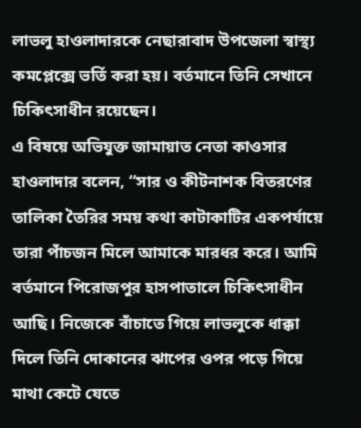লাভলু হাওলাদারকে নেছারাবাদ উপজেলা স্বাস্থ্য কমপ্লেক্সে ভর্তি করা হয়। বর্তমানে তিনি সেখানে চিকিৎসাধীন রয়েছেন।
এ বিষয়ে অভিযুক্ত জামায়াত নেতা কাওসার হাওলাদার বলেন, “সার ও কীটনাশক বিতরণের তালিকা তৈরির সময় কথা কাটাকাটির একপর্যায়ে তারা পাঁচজন মিলে আমাকে মারধর করে। আমি বর্তমানে পিরোজপুর হাসপাতালে চিকিৎসাধীন আছি। নিজেকে বাঁচাতে গিয়ে লাভলুকে ধাক্কা দিলে তিনি দোকানের ঝাপের ওপর পড়ে গিয়ে মাথা কেটে যেতে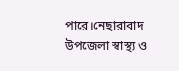পারে।নেছারাবাদ উপজেলা স্বাস্থ্য ও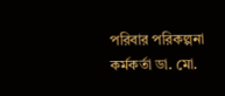পরিবার পরিকল্পনা কর্মকর্তা ডা. মো.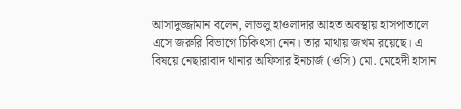আসাদুজ্জামান বলেন, লাভলু হাওলাদার আহত অবস্থায় হাসপাতালে এসে জরুরি বিভাগে চিকিৎসা নেন। তার মাথায় জখম রয়েছে। এ বিষয়ে নেছারাবাদ থানার অফিসার ইনচার্জ (ওসি) মো. মেহেদী হাসান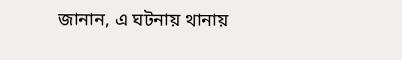জানান, এ ঘটনায় থানায়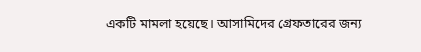একটি মামলা হয়েছে। আসামিদের গ্রেফতারের জন্য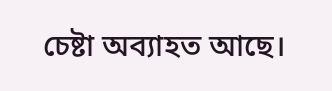চেষ্টা অব্যাহত আছে।